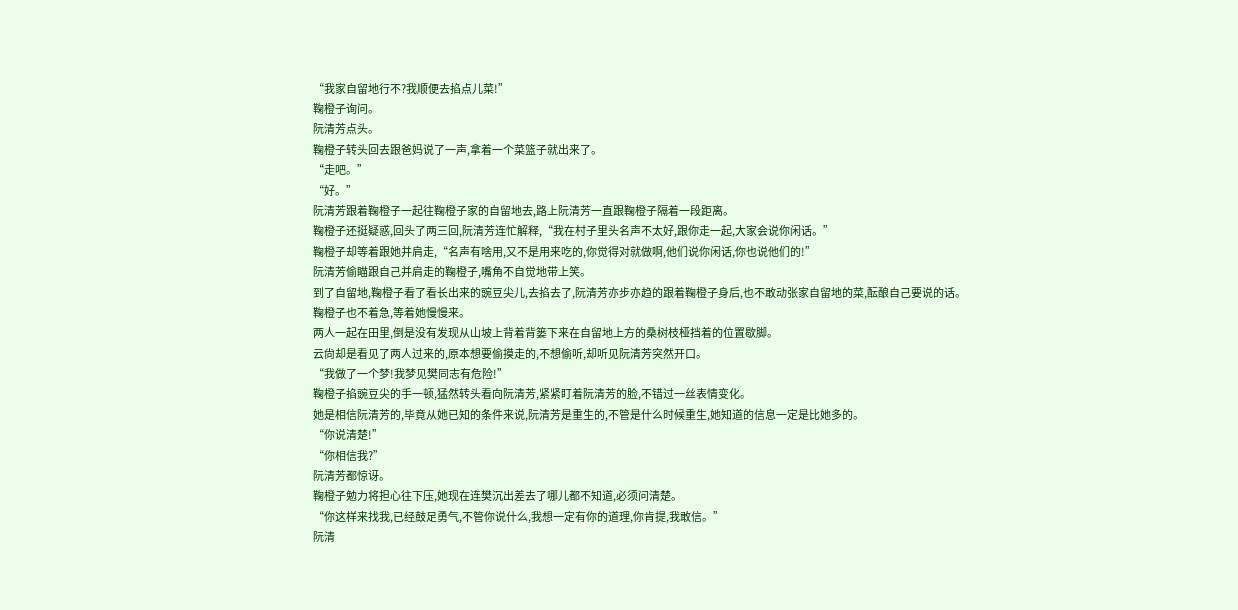“我家自留地行不?我顺便去掐点儿菜!”
鞠橙子询问。
阮清芳点头。
鞠橙子转头回去跟爸妈说了一声,拿着一个菜篮子就出来了。
“走吧。”
“好。”
阮清芳跟着鞠橙子一起往鞠橙子家的自留地去,路上阮清芳一直跟鞠橙子隔着一段距离。
鞠橙子还挺疑惑,回头了两三回,阮清芳连忙解释,“我在村子里头名声不太好,跟你走一起,大家会说你闲话。”
鞠橙子却等着跟她并肩走,“名声有啥用,又不是用来吃的,你觉得对就做啊,他们说你闲话,你也说他们的!”
阮清芳偷瞄跟自己并肩走的鞠橙子,嘴角不自觉地带上笑。
到了自留地,鞠橙子看了看长出来的豌豆尖儿,去掐去了,阮清芳亦步亦趋的跟着鞠橙子身后,也不敢动张家自留地的菜,酝酿自己要说的话。
鞠橙子也不着急,等着她慢慢来。
两人一起在田里,倒是没有发现从山坡上背着背篓下来在自留地上方的桑树枝桠挡着的位置歇脚。
云尙却是看见了两人过来的,原本想要偷摸走的,不想偷听,却听见阮清芳突然开口。
“我做了一个梦!我梦见樊同志有危险!”
鞠橙子掐豌豆尖的手一顿,猛然转头看向阮清芳,紧紧盯着阮清芳的脸,不错过一丝表情变化。
她是相信阮清芳的,毕竟从她已知的条件来说,阮清芳是重生的,不管是什么时候重生,她知道的信息一定是比她多的。
“你说清楚!”
“你相信我?”
阮清芳都惊讶。
鞠橙子勉力将担心往下压,她现在连樊沉出差去了哪儿都不知道,必须问清楚。
“你这样来找我,已经鼓足勇气,不管你说什么,我想一定有你的道理,你肯提,我敢信。”
阮清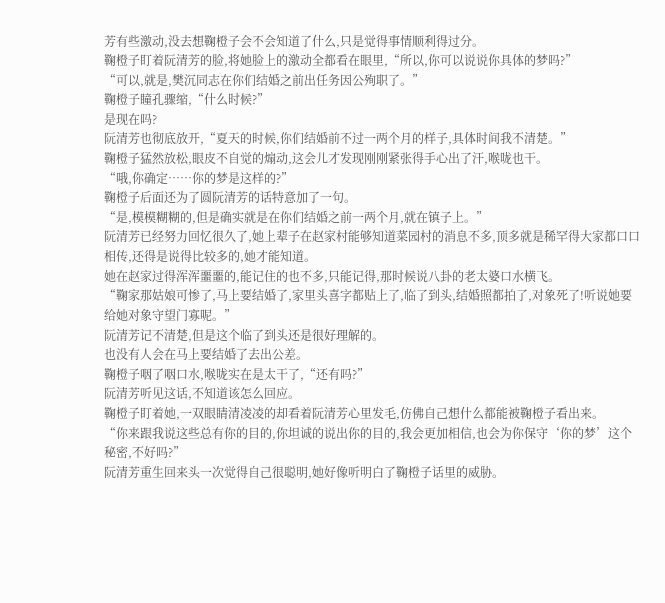芳有些激动,没去想鞠橙子会不会知道了什么,只是觉得事情顺利得过分。
鞠橙子盯着阮清芳的脸,将她脸上的激动全都看在眼里,“所以,你可以说说你具体的梦吗?”
“可以,就是,樊沉同志在你们结婚之前出任务因公殉职了。”
鞠橙子瞳孔骤缩,“什么时候?”
是现在吗?
阮清芳也彻底放开,“夏天的时候,你们结婚前不过一两个月的样子,具体时间我不清楚。”
鞠橙子猛然放松,眼皮不自觉的煽动,这会儿才发现刚刚紧张得手心出了汗,喉咙也干。
“哦,你确定……你的梦是这样的?”
鞠橙子后面还为了圆阮清芳的话特意加了一句。
“是,模模糊糊的,但是确实就是在你们结婚之前一两个月,就在镇子上。”
阮清芳已经努力回忆很久了,她上辈子在赵家村能够知道菜园村的消息不多,顶多就是稀罕得大家都口口相传,还得是说得比较多的,她才能知道。
她在赵家过得浑浑噩噩的,能记住的也不多,只能记得,那时候说八卦的老太婆口水横飞。
“鞠家那姑娘可惨了,马上要结婚了,家里头喜字都贴上了,临了到头,结婚照都拍了,对象死了!听说她要给她对象守望门寡呢。”
阮清芳记不清楚,但是这个临了到头还是很好理解的。
也没有人会在马上要结婚了去出公差。
鞠橙子咽了咽口水,喉咙实在是太干了,“还有吗?”
阮清芳听见这话,不知道该怎么回应。
鞠橙子盯着她,一双眼睛清凌凌的却看着阮清芳心里发毛,仿佛自己想什么都能被鞠橙子看出来。
“你来跟我说这些总有你的目的,你坦诚的说出你的目的,我会更加相信,也会为你保守‘你的梦’这个秘密,不好吗?”
阮清芳重生回来头一次觉得自己很聪明,她好像听明白了鞠橙子话里的威胁。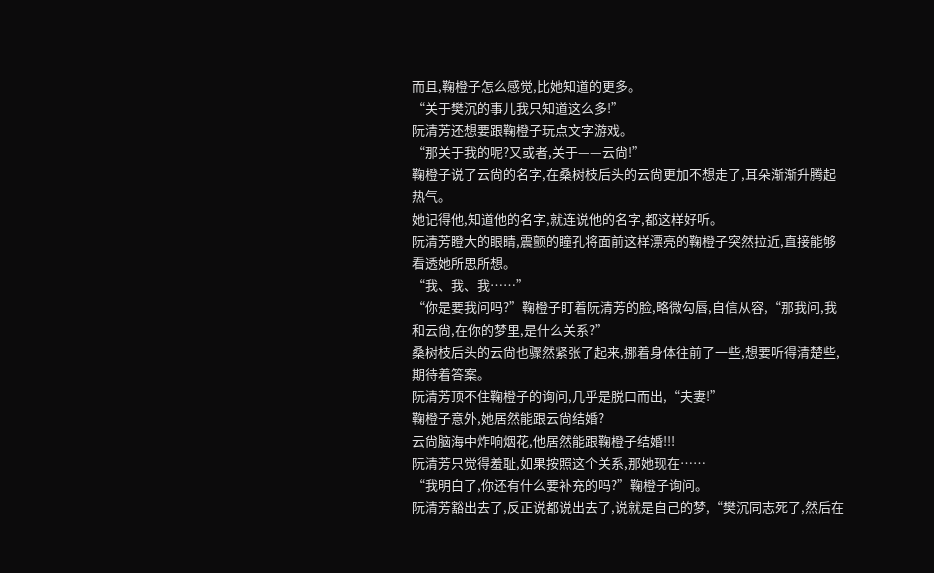而且,鞠橙子怎么感觉,比她知道的更多。
“关于樊沉的事儿我只知道这么多!”
阮清芳还想要跟鞠橙子玩点文字游戏。
“那关于我的呢?又或者,关于——云尙!”
鞠橙子说了云尙的名字,在桑树枝后头的云尙更加不想走了,耳朵渐渐升腾起热气。
她记得他,知道他的名字,就连说他的名字,都这样好听。
阮清芳瞪大的眼睛,震颤的瞳孔将面前这样漂亮的鞠橙子突然拉近,直接能够看透她所思所想。
“我、我、我……”
“你是要我问吗?”鞠橙子盯着阮清芳的脸,略微勾唇,自信从容,“那我问,我和云尙,在你的梦里,是什么关系?”
桑树枝后头的云尙也骤然紧张了起来,挪着身体往前了一些,想要听得清楚些,期待着答案。
阮清芳顶不住鞠橙子的询问,几乎是脱口而出,“夫妻!”
鞠橙子意外,她居然能跟云尙结婚?
云尙脑海中炸响烟花,他居然能跟鞠橙子结婚!!!
阮清芳只觉得羞耻,如果按照这个关系,那她现在……
“我明白了,你还有什么要补充的吗?”鞠橙子询问。
阮清芳豁出去了,反正说都说出去了,说就是自己的梦,“樊沉同志死了,然后在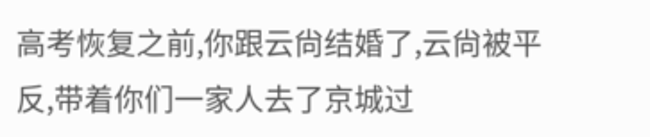高考恢复之前,你跟云尙结婚了,云尙被平反,带着你们一家人去了京城过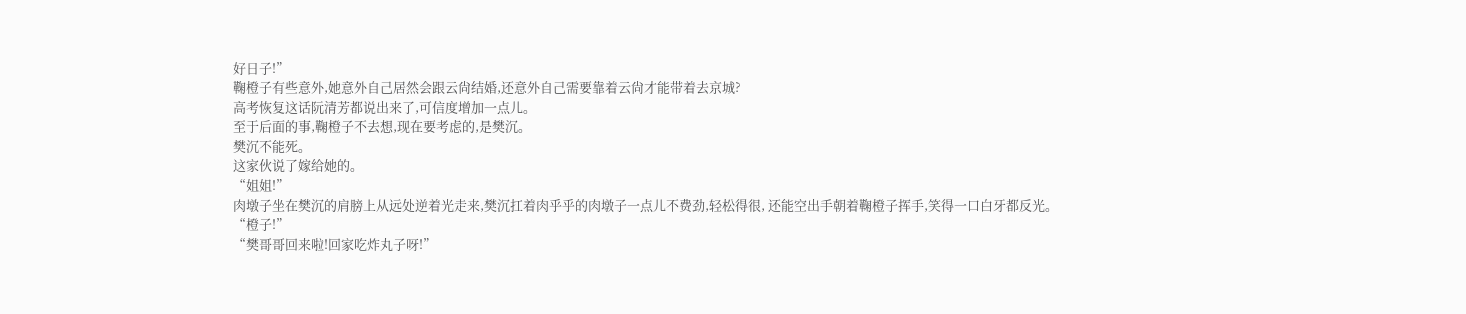好日子!”
鞠橙子有些意外,她意外自己居然会跟云尙结婚,还意外自己需要靠着云尙才能带着去京城?
高考恢复这话阮清芳都说出来了,可信度增加一点儿。
至于后面的事,鞠橙子不去想,现在要考虑的,是樊沉。
樊沉不能死。
这家伙说了嫁给她的。
“姐姐!”
肉墩子坐在樊沉的肩膀上从远处逆着光走来,樊沉扛着肉乎乎的肉墩子一点儿不费劲,轻松得很, 还能空出手朝着鞠橙子挥手,笑得一口白牙都反光。
“橙子!”
“樊哥哥回来啦!回家吃炸丸子呀!”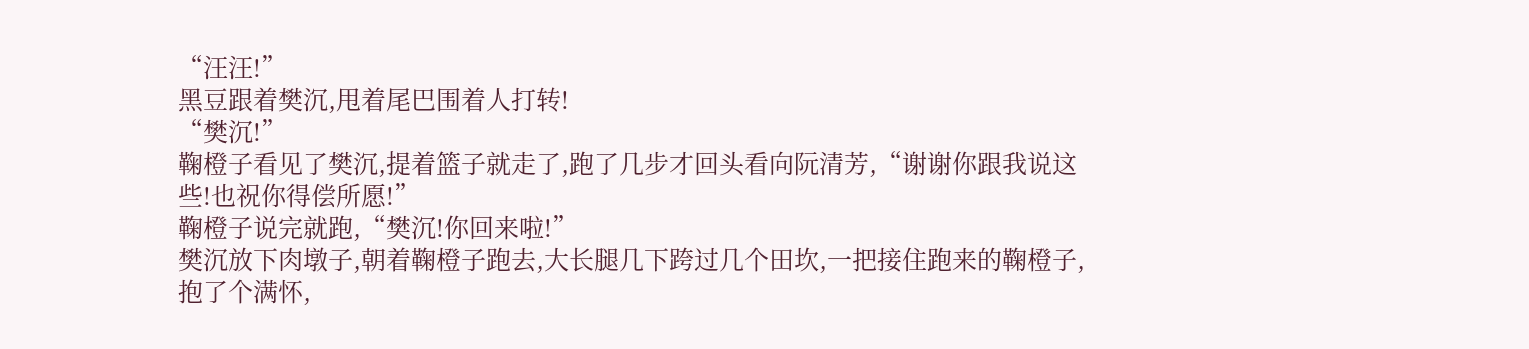“汪汪!”
黑豆跟着樊沉,甩着尾巴围着人打转!
“樊沉!”
鞠橙子看见了樊沉,提着篮子就走了,跑了几步才回头看向阮清芳,“谢谢你跟我说这些!也祝你得偿所愿!”
鞠橙子说完就跑,“樊沉!你回来啦!”
樊沉放下肉墩子,朝着鞠橙子跑去,大长腿几下跨过几个田坎,一把接住跑来的鞠橙子,抱了个满怀,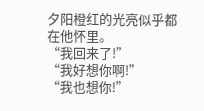夕阳橙红的光亮似乎都在他怀里。
“我回来了!”
“我好想你啊!”
“我也想你!”